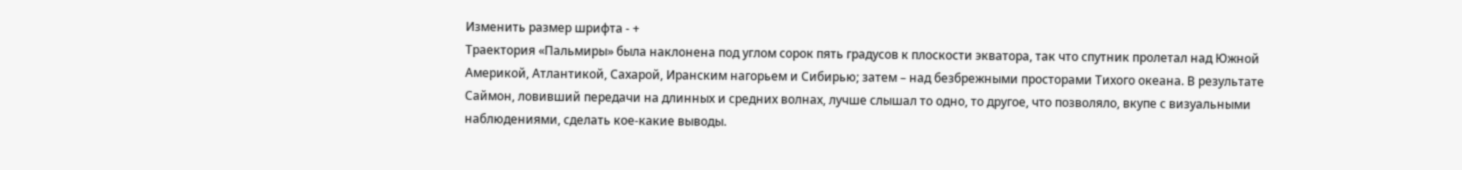Изменить размер шрифта - +
Траектория «Пальмиры» была наклонена под углом сорок пять градусов к плоскости экватора, так что спутник пролетал над Южной Америкой, Атлантикой, Сахарой, Иранским нагорьем и Сибирью; затем – над безбрежными просторами Тихого океана. В результате Саймон, ловивший передачи на длинных и средних волнах, лучше слышал то одно, то другое, что позволяло, вкупе с визуальными наблюдениями, сделать кое-какие выводы.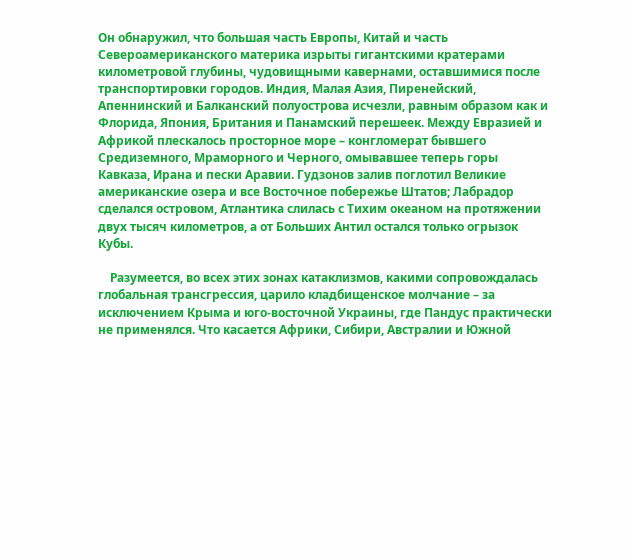Он обнаружил, что большая часть Европы, Китай и часть Североамериканского материка изрыты гигантскими кратерами километровой глубины, чудовищными кавернами, оставшимися после транспортировки городов. Индия, Малая Азия, Пиренейский, Апеннинский и Балканский полуострова исчезли, равным образом как и Флорида, Япония, Британия и Панамский перешеек. Между Евразией и Африкой плескалось просторное море – конгломерат бывшего Средиземного, Мраморного и Черного, омывавшее теперь горы Кавказа, Ирана и пески Аравии. Гудзонов залив поглотил Великие американские озера и все Восточное побережье Штатов; Лабрадор сделался островом, Атлантика слилась с Тихим океаном на протяжении двух тысяч километров, а от Больших Антил остался только огрызок Кубы.

    Разумеется, во всех этих зонах катаклизмов, какими сопровождалась глобальная трансгрессия, царило кладбищенское молчание – за исключением Крыма и юго-восточной Украины, где Пандус практически не применялся. Что касается Африки, Сибири, Австралии и Южной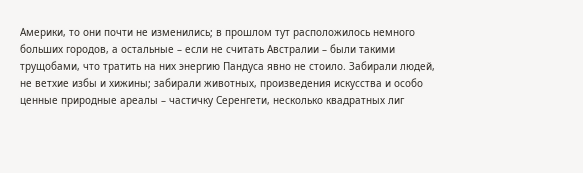Америки, то они почти не изменились; в прошлом тут расположилось немного больших городов, а остальные – если не считать Австралии – были такими трущобами, что тратить на них энергию Пандуса явно не стоило. Забирали людей, не ветхие избы и хижины; забирали животных, произведения искусства и особо ценные природные ареалы – частичку Серенгети, несколько квадратных лиг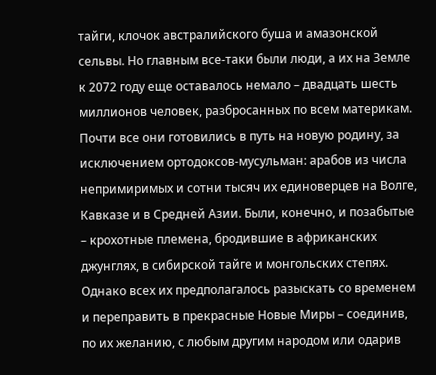тайги, клочок австралийского буша и амазонской сельвы. Но главным все-таки были люди, а их на Земле к 2072 году еще оставалось немало – двадцать шесть миллионов человек, разбросанных по всем материкам. Почти все они готовились в путь на новую родину, за исключением ортодоксов-мусульман: арабов из числа непримиримых и сотни тысяч их единоверцев на Волге, Кавказе и в Средней Азии. Были, конечно, и позабытые – крохотные племена, бродившие в африканских джунглях, в сибирской тайге и монгольских степях. Однако всех их предполагалось разыскать со временем и переправить в прекрасные Новые Миры – соединив, по их желанию, с любым другим народом или одарив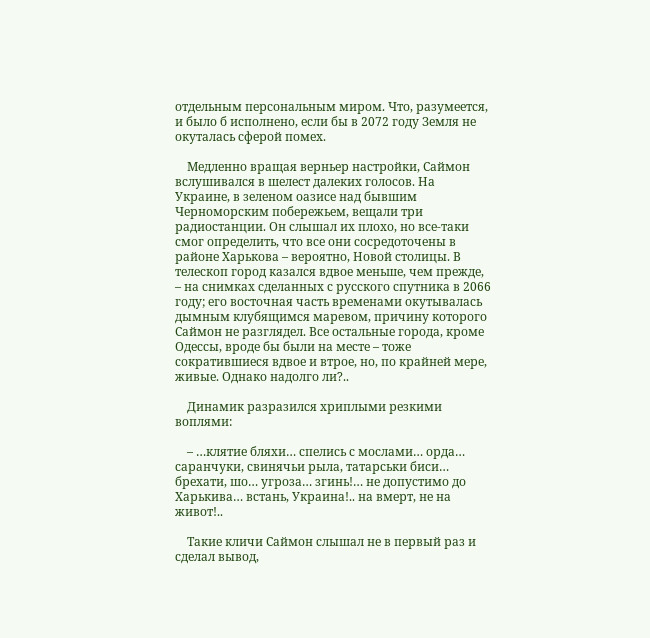отдельным персональным миром. Что, разумеется, и было б исполнено, если бы в 2072 году Земля не окуталась сферой помех.

    Медленно вращая верньер настройки, Саймон вслушивался в шелест далеких голосов. На Украине, в зеленом оазисе над бывшим Черноморским побережьем, вещали три радиостанции. Он слышал их плохо, но все-таки смог определить, что все они сосредоточены в районе Харькова – вероятно, Новой столицы. В телескоп город казался вдвое меньше, чем прежде, – на снимках сделанных с русского спутника в 2066 году; его восточная часть временами окутывалась дымным клубящимся маревом, причину которого Саймон не разглядел. Все остальные города, кроме Одессы, вроде бы были на месте – тоже сократившиеся вдвое и втрое, но, по крайней мере, живые. Однако надолго ли?..

    Динамик разразился хриплыми резкими воплями:

    – …клятие бляхи… спелись с мослами… орда… саранчуки, свинячьи рыла, татарськи биси… брехати, шо… угроза… згинь!… не допустимо до Харькива… встань, Украина!.. на вмерт, не на живот!..

    Такие кличи Саймон слышал не в первый раз и сделал вывод,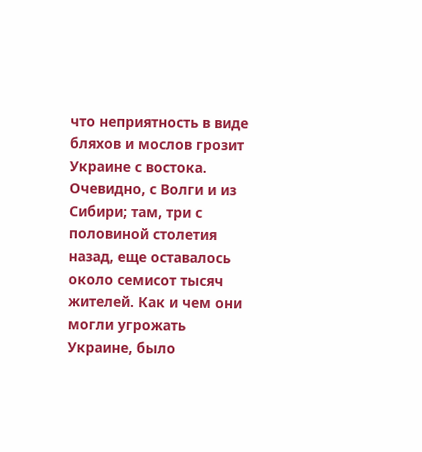что неприятность в виде бляхов и мослов грозит Украине с востока. Очевидно, с Волги и из Сибири; там, три с половиной столетия назад, еще оставалось около семисот тысяч жителей. Как и чем они могли угрожать Украине, было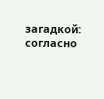загадкой: согласно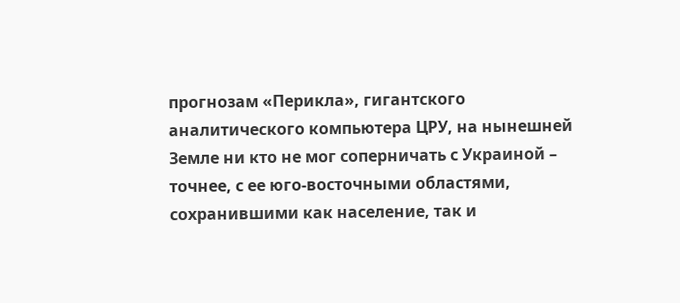прогнозам «Перикла», гигантского аналитического компьютера ЦРУ, на нынешней Земле ни кто не мог соперничать с Украиной – точнее, с ее юго-восточными областями, сохранившими как население, так и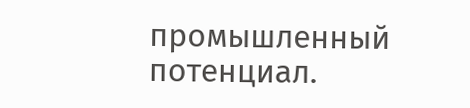промышленный потенциал.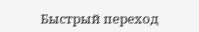Быстрый переход